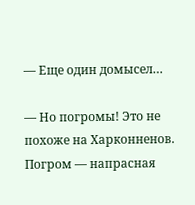— Еще один домысел…

— Но погромы! Это не похоже на Харконненов. Погром — напрасная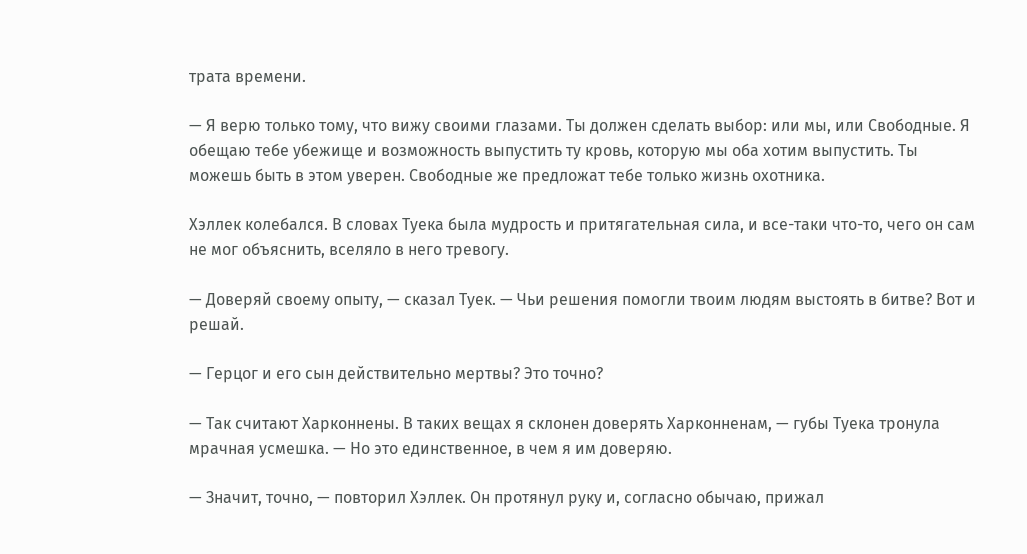трата времени.

— Я верю только тому, что вижу своими глазами. Ты должен сделать выбор: или мы, или Свободные. Я обещаю тебе убежище и возможность выпустить ту кровь, которую мы оба хотим выпустить. Ты можешь быть в этом уверен. Свободные же предложат тебе только жизнь охотника.

Хэллек колебался. В словах Туека была мудрость и притягательная сила, и все-таки что-то, чего он сам не мог объяснить, вселяло в него тревогу.

— Доверяй своему опыту, — сказал Туек. — Чьи решения помогли твоим людям выстоять в битве? Вот и решай.

— Герцог и его сын действительно мертвы? Это точно?

— Так считают Харконнены. В таких вещах я склонен доверять Харконненам, — губы Туека тронула мрачная усмешка. — Но это единственное, в чем я им доверяю.

— Значит, точно, — повторил Хэллек. Он протянул руку и, согласно обычаю, прижал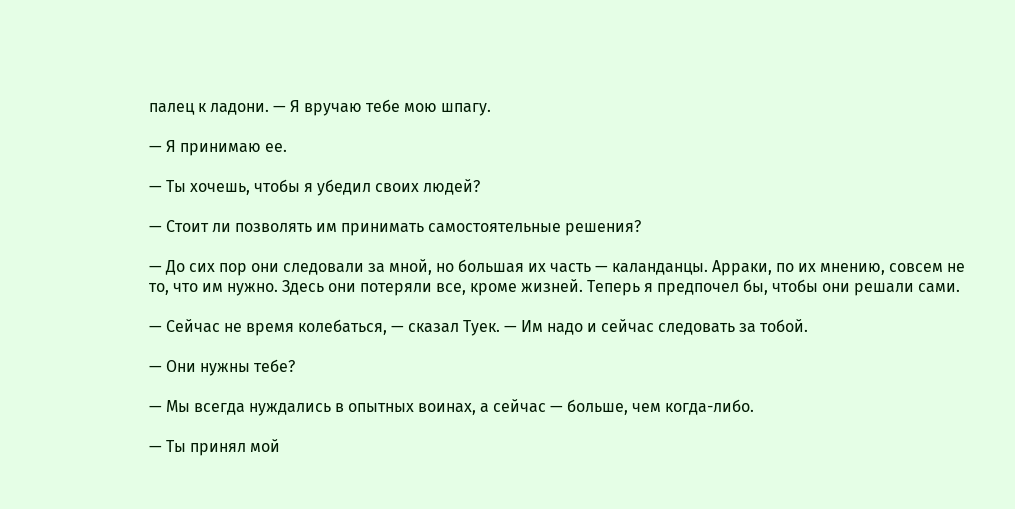палец к ладони. — Я вручаю тебе мою шпагу.

— Я принимаю ее.

— Ты хочешь, чтобы я убедил своих людей?

— Стоит ли позволять им принимать самостоятельные решения?

— До сих пор они следовали за мной, но большая их часть — каланданцы. Арраки, по их мнению, совсем не то, что им нужно. Здесь они потеряли все, кроме жизней. Теперь я предпочел бы, чтобы они решали сами.

— Сейчас не время колебаться, — сказал Туек. — Им надо и сейчас следовать за тобой.

— Они нужны тебе?

— Мы всегда нуждались в опытных воинах, а сейчас — больше, чем когда-либо.

— Ты принял мой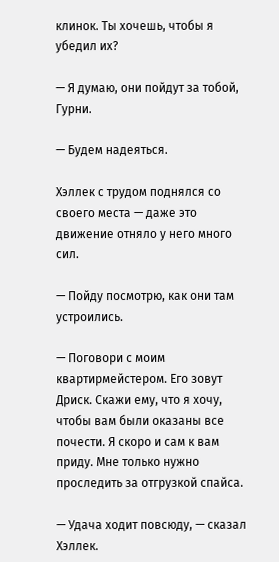клинок. Ты хочешь, чтобы я убедил их?

— Я думаю, они пойдут за тобой, Гурни.

— Будем надеяться.

Хэллек с трудом поднялся со своего места — даже это движение отняло у него много сил.

— Пойду посмотрю, как они там устроились.

— Поговори с моим квартирмейстером. Его зовут Дриск. Скажи ему, что я хочу, чтобы вам были оказаны все почести. Я скоро и сам к вам приду. Мне только нужно проследить за отгрузкой спайса.

— Удача ходит повсюду, — сказал Хэллек.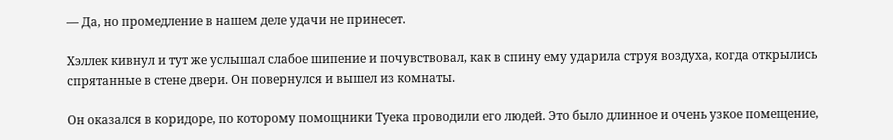— Да, но промедление в нашем деле удачи не принесет.

Хэллек кивнул и тут же услышал слабое шипение и почувствовал, как в спину ему ударила струя воздуха, когда открылись спрятанные в стене двери. Он повернулся и вышел из комнаты.

Он оказался в коридоре, по которому помощники Туека проводили его людей. Это было длинное и очень узкое помещение,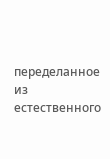переделанное из естественного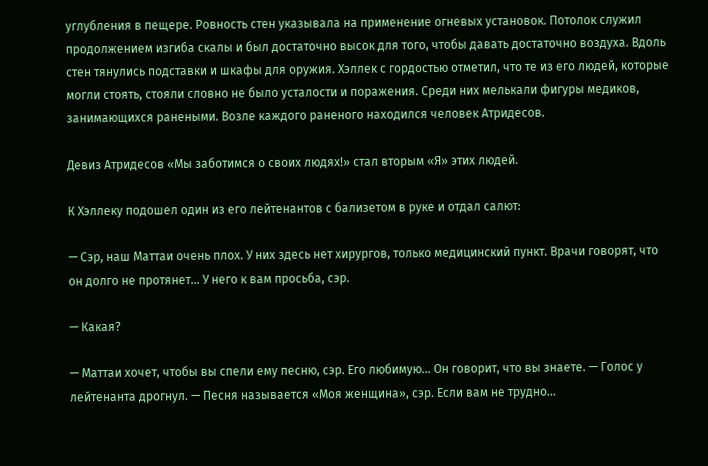углубления в пещере. Ровность стен указывала на применение огневых установок. Потолок служил продолжением изгиба скалы и был достаточно высок для того, чтобы давать достаточно воздуха. Вдоль стен тянулись подставки и шкафы для оружия. Хэллек с гордостью отметил, что те из его людей, которые могли стоять, стояли словно не было усталости и поражения. Среди них мелькали фигуры медиков, занимающихся ранеными. Возле каждого раненого находился человек Атридесов.

Девиз Атридесов «Мы заботимся о своих людях!» стал вторым «Я» этих людей.

К Хэллеку подошел один из его лейтенантов с бализетом в руке и отдал салют:

— Сэр, наш Маттаи очень плох. У них здесь нет хирургов, только медицинский пункт. Врачи говорят, что он долго не протянет… У него к вам просьба, сэр.

— Какая?

— Маттаи хочет, чтобы вы спели ему песню, сэр. Его любимую… Он говорит, что вы знаете. — Голос у лейтенанта дрогнул. — Песня называется «Моя женщина», сэр. Если вам не трудно…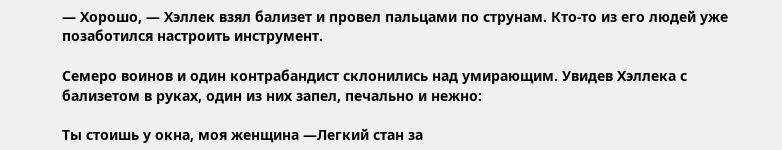— Хорошо, — Хэллек взял бализет и провел пальцами по струнам. Кто-то из его людей уже позаботился настроить инструмент.

Семеро воинов и один контрабандист склонились над умирающим. Увидев Хэллека с бализетом в руках, один из них запел, печально и нежно:

Ты стоишь у окна, моя женщина —Легкий стан за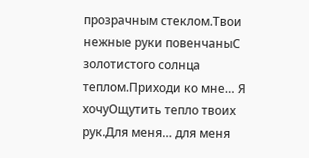прозрачным стеклом.Твои нежные руки повенчаныС золотистого солнца теплом.Приходи ко мне… Я хочуОщутить тепло твоих рук.Для меня… для меня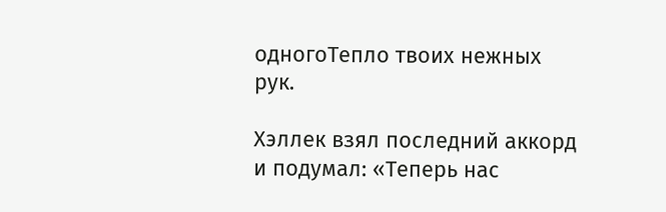одногоТепло твоих нежных рук.

Хэллек взял последний аккорд и подумал: «Теперь нас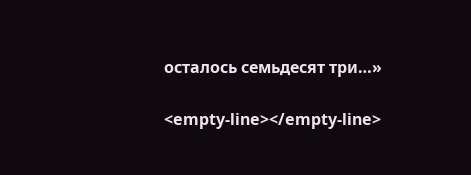осталось семьдесят три…»

<empty-line></empty-line>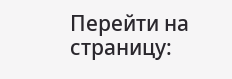Перейти на страницу: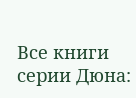Все книги серии Дюна: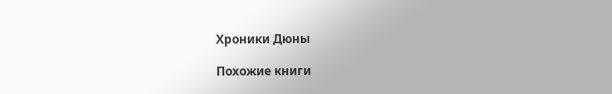Хроники Дюны

Похожие книги